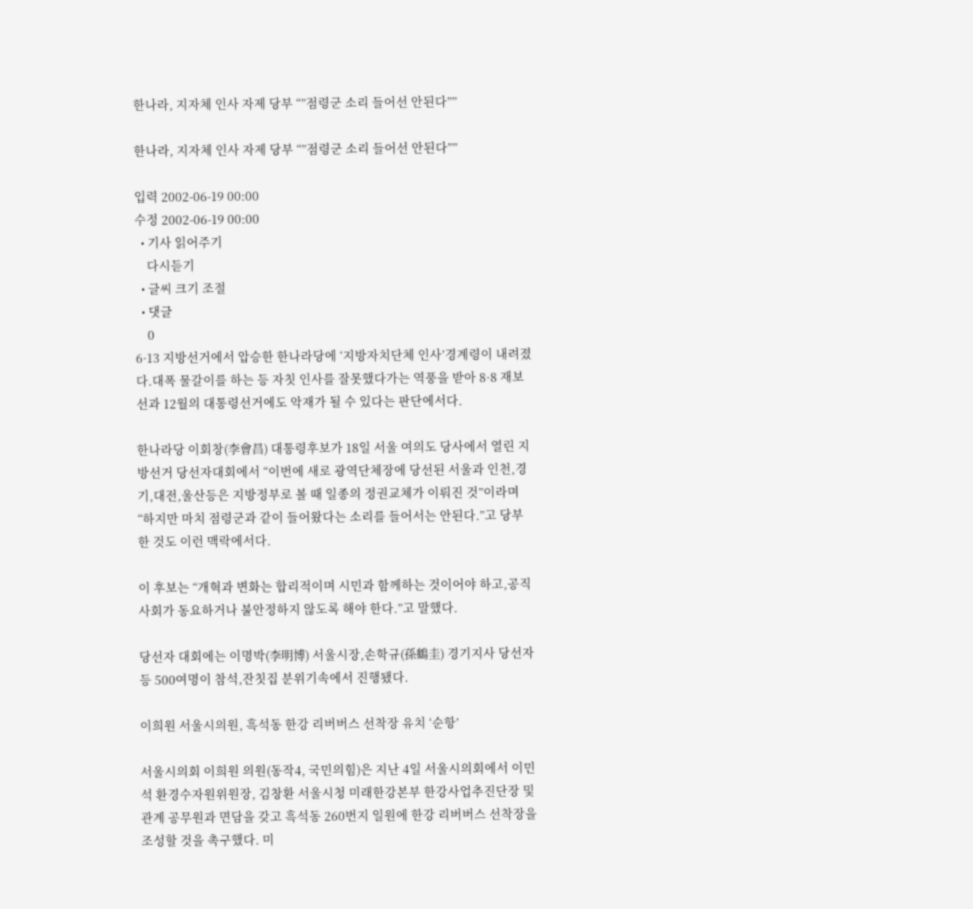한나라, 지자체 인사 자제 당부 “”점령군 소리 들어선 안된다””

한나라, 지자체 인사 자제 당부 “”점령군 소리 들어선 안된다””

입력 2002-06-19 00:00
수정 2002-06-19 00:00
  • 기사 읽어주기
    다시듣기
  • 글씨 크기 조절
  • 댓글
    0
6·13 지방선거에서 압승한 한나라당에 ‘지방자치단체 인사’경계령이 내려졌다.대폭 물갈이를 하는 등 자칫 인사를 잘못했다가는 역풍을 받아 8·8 재보선과 12월의 대통령선거에도 악재가 될 수 있다는 판단에서다.

한나라당 이회창(李會昌) 대통령후보가 18일 서울 여의도 당사에서 열린 지방선거 당선자대회에서 “이번에 새로 광역단체장에 당선된 서울과 인천,경기,대전,울산등은 지방정부로 볼 때 일종의 정권교체가 이뤄진 것”이라며 “하지만 마치 점령군과 같이 들어왔다는 소리를 들어서는 안된다.”고 당부한 것도 이런 맥락에서다.

이 후보는 “개혁과 변화는 합리적이며 시민과 함께하는 것이어야 하고,공직사회가 동요하거나 불안정하지 않도록 해야 한다.”고 말했다.

당선자 대회에는 이명박(李明博) 서울시장,손학규(孫鶴圭) 경기지사 당선자 등 500여명이 참석,잔칫집 분위기속에서 진행됐다.

이희원 서울시의원, 흑석동 한강 리버버스 선착장 유치 ‘순항’

서울시의회 이희원 의원(동작4, 국민의힘)은 지난 4일 서울시의회에서 이민석 환경수자원위원장, 김창환 서울시청 미래한강본부 한강사업추진단장 및 관계 공무원과 면담을 갖고 흑석동 260번지 일원에 한강 리버버스 선착장을 조성할 것을 촉구했다. 미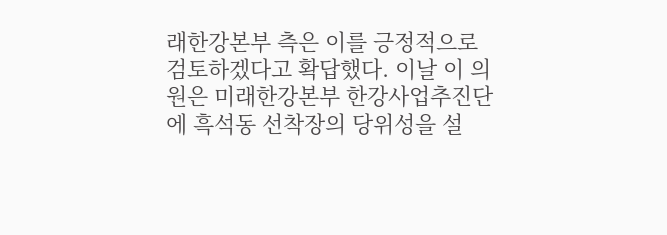래한강본부 측은 이를 긍정적으로 검토하겠다고 확답했다. 이날 이 의원은 미래한강본부 한강사업추진단에 흑석동 선착장의 당위성을 설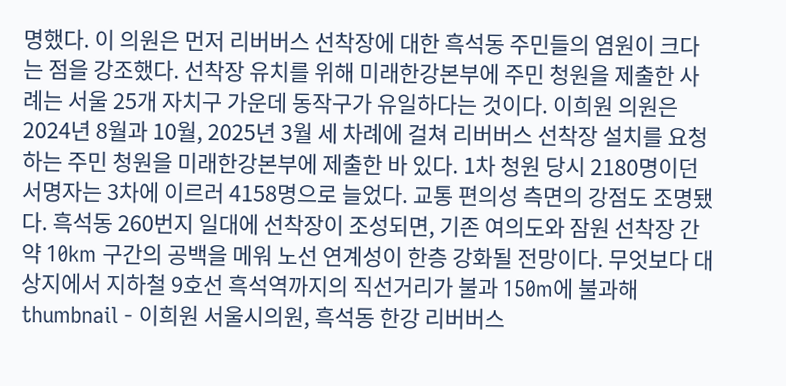명했다. 이 의원은 먼저 리버버스 선착장에 대한 흑석동 주민들의 염원이 크다는 점을 강조했다. 선착장 유치를 위해 미래한강본부에 주민 청원을 제출한 사례는 서울 25개 자치구 가운데 동작구가 유일하다는 것이다. 이희원 의원은 2024년 8월과 10월, 2025년 3월 세 차례에 걸쳐 리버버스 선착장 설치를 요청하는 주민 청원을 미래한강본부에 제출한 바 있다. 1차 청원 당시 2180명이던 서명자는 3차에 이르러 4158명으로 늘었다. 교통 편의성 측면의 강점도 조명됐다. 흑석동 260번지 일대에 선착장이 조성되면, 기존 여의도와 잠원 선착장 간 약 10km 구간의 공백을 메워 노선 연계성이 한층 강화될 전망이다. 무엇보다 대상지에서 지하철 9호선 흑석역까지의 직선거리가 불과 150m에 불과해
thumbnail - 이희원 서울시의원, 흑석동 한강 리버버스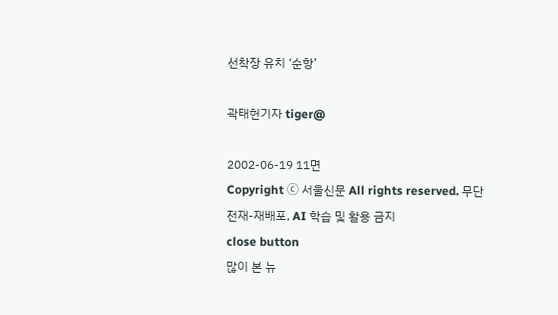선착장 유치 ‘순항’

곽태헌기자 tiger@

2002-06-19 11면
Copyright ⓒ 서울신문 All rights reserved. 무단 전재-재배포, AI 학습 및 활용 금지
close button
많이 본 뉴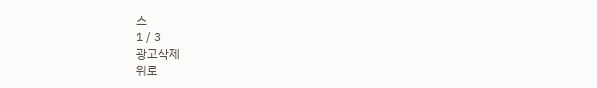스
1 / 3
광고삭제
위로